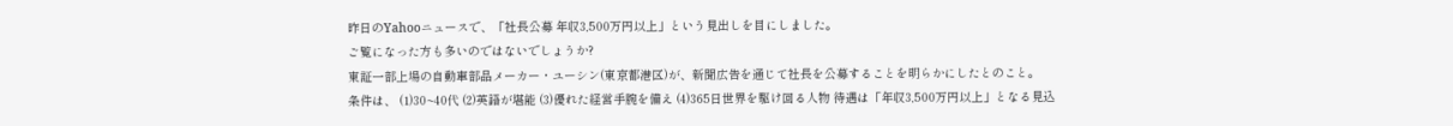昨日のYahooニュースで、「社長公募 年収3,500万円以上」という見出しを目にしました。
ご覧になった方も多いのではないでしょうか?
東証一部上場の自動車部品メーカー・ユーシン(東京都港区)が、新聞広告を通じて社長を公募することを明らかにしたとのこと。
条件は、 (1)30~40代 (2)英語が堪能 (3)優れた経営手腕を備え (4)365日世界を駆け回る人物 待遇は「年収3,500万円以上」となる見込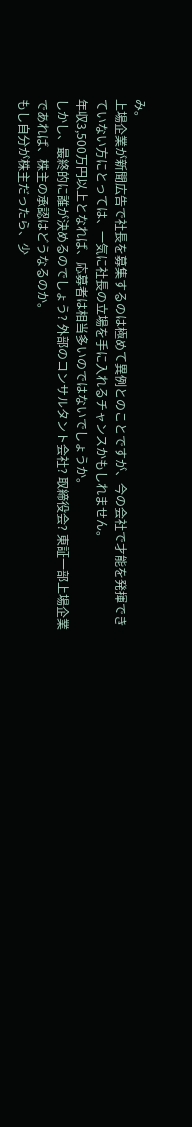み。
上場企業が新聞広告で社長を募集するのは極めて異例とのことですが、今の会社で才能を発揮できていない方にとっては、一気に社長の立場を手に入れるチャンスかもしれません。
年収3,500万円以上となれば、応募者は相当多いのではないでしょうか。
しかし、最終的に誰が決めるのでしょう? 外部のコンサルタント会社? 取締役会? 東証一部上場企業であれば、株主の承認はどうなるのか。
もし自分が株主だったら、少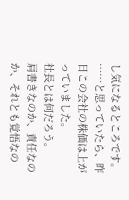し気になるところです。
……と思っていたら、昨日この会社の株価は上がっていました。
社長とは何だろう。
肩書きなのか、責任なのか、それとも覚悟なの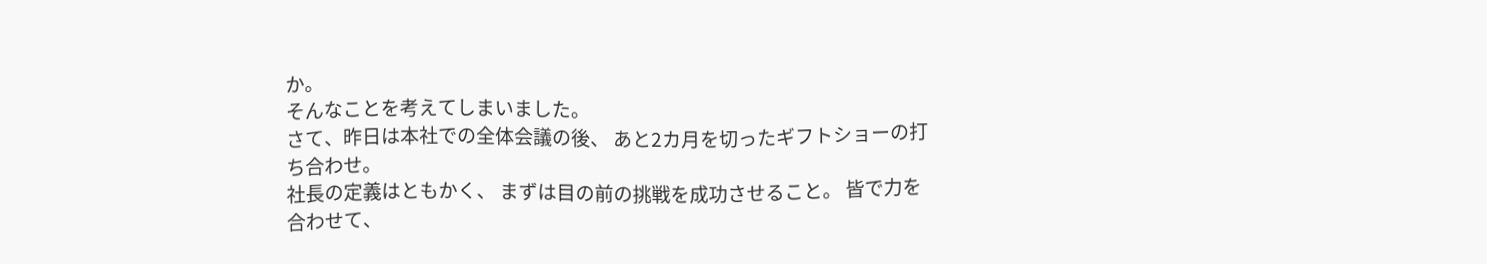か。
そんなことを考えてしまいました。
さて、昨日は本社での全体会議の後、 あと2カ月を切ったギフトショーの打ち合わせ。
社長の定義はともかく、 まずは目の前の挑戦を成功させること。 皆で力を合わせて、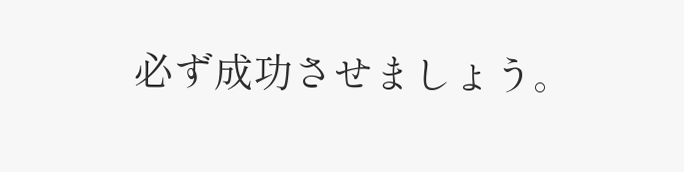必ず成功させましょう。